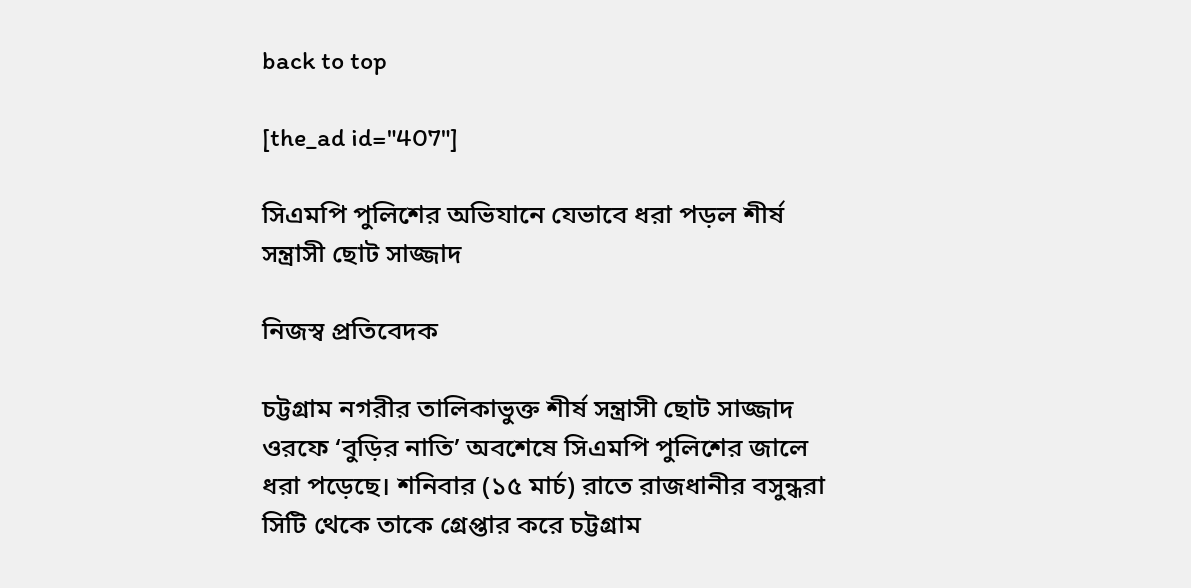back to top

[the_ad id="407"]

সিএমপি পুলিশের অভিযানে যেভাবে ধরা পড়ল শীর্ষ সন্ত্রাসী ছোট সাজ্জাদ

নিজস্ব প্রতিবেদক

চট্টগ্রাম নগরীর তালিকাভুক্ত শীর্ষ সন্ত্রাসী ছোট সাজ্জাদ ওরফে ‘বুড়ির নাতি’ অবশেষে সিএমপি পুলিশের জালে ধরা পড়েছে। শনিবার (১৫ মার্চ) রাতে রাজধানীর বসুন্ধরা সিটি থেকে তাকে গ্রেপ্তার করে চট্টগ্রাম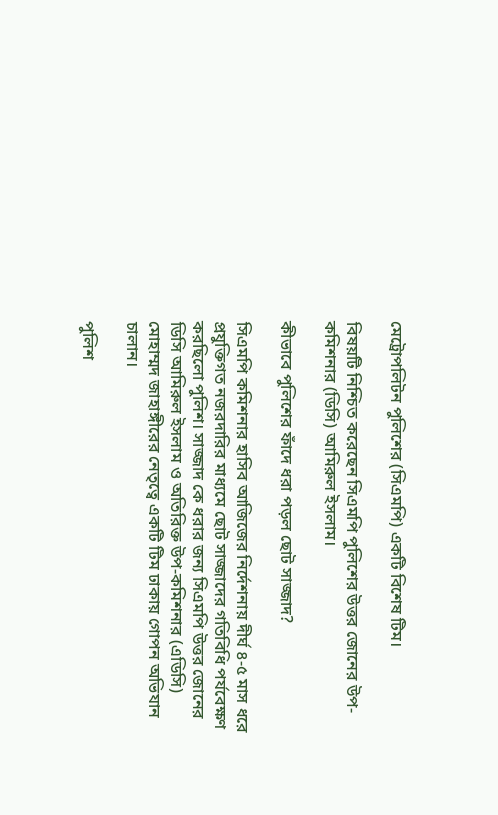মেট্রোপলিটন পুলিশের (সিএমপি) একটি বিশেষ টিম।

বিষয়টি নিশ্চিত করেছেন সিএমপি পুলিশের উত্তর জোনের উপ-কমিশনার (ডিসি) আমিরুল ইসলাম।

কীভাবে পুলিশের ফাঁদে ধরা পড়ল ছোট সাজ্জাদ?

সিএমপি কমিশনার হাসিব আজিজের নির্দেশনায় দীর্ঘ ৪-৫ মাস ধরে প্রযুক্তিগত নজরদারির মাধ্যমে ছোট সাজ্জাদের গতিবিধি পর্যবেক্ষণ করছিলো পুলিশ। সাজ্জাদ কে ধরার জন্য সিএমপি উত্তর জোনের ডিসি আমিরুল ইসলাম ও অতিরিক্ত উপ-কমিশনার (এডিসি) মোহাম্মদ জাহাঙ্গীরের নেতৃত্বে একটি টিম ঢাকায় গোপন অভিযান চালান।

পুলিশ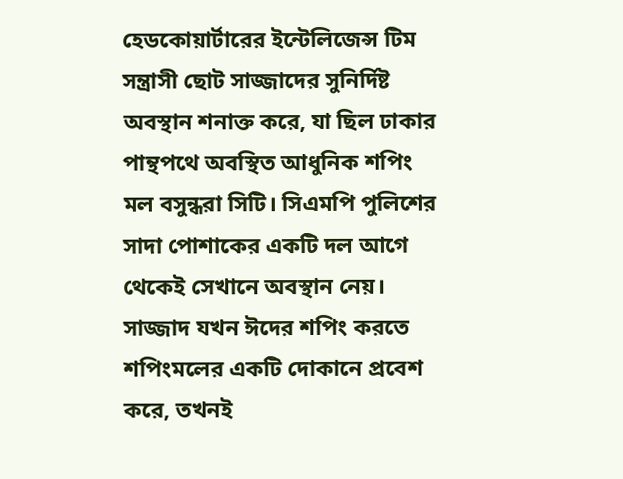হেডকোয়ার্টারের ইন্টেলিজেন্স টিম সন্ত্রাসী ছোট সাজ্জাদের সুনির্দিষ্ট অবস্থান শনাক্ত করে, যা ছিল ঢাকার পান্থপথে অবস্থিত আধুনিক শপিং মল বসুন্ধরা সিটি। সিএমপি পুলিশের সাদা পোশাকের একটি দল আগে থেকেই সেখানে অবস্থান নেয়। সাজ্জাদ যখন ঈদের শপিং করতে শপিংমলের একটি দোকানে প্রবেশ করে, তখনই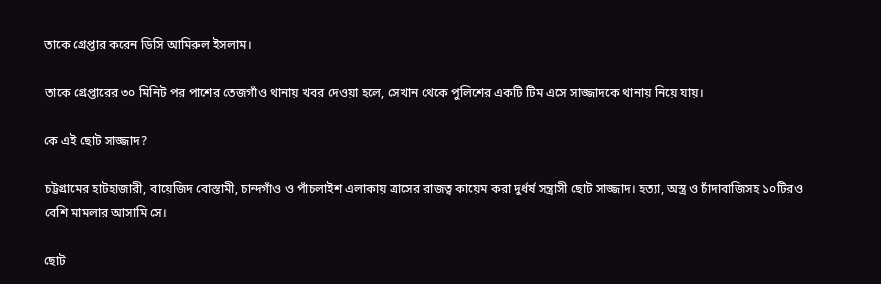তাকে গ্রেপ্তার করেন ডিসি আমিরুল ইসলাম।

তাকে গ্রেপ্তারের ৩০ মিনিট পর পাশের তেজগাঁও থানায় খবর দেওয়া হলে, সেখান থেকে পুলিশের একটি টিম এসে সাজ্জাদকে থানায় নিয়ে যায়।

কে এই ছোট সাজ্জাদ?

চট্টগ্রামের হাটহাজারী, বায়েজিদ বোস্তামী, চান্দগাঁও ও পাঁচলাইশ এলাকায় ত্রাসের রাজত্ব কায়েম করা দুর্ধর্ষ সন্ত্রাসী ছোট সাজ্জাদ। হত্যা, অস্ত্র ও চাঁদাবাজিসহ ১০টিরও বেশি মামলার আসামি সে।

ছোট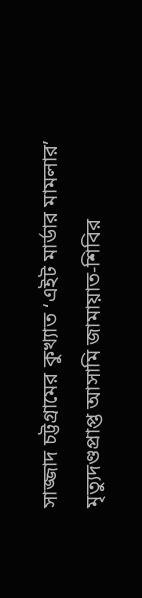সাজ্জাদ চট্টগ্রামের কুখ্যাত ‘এইট মার্ডার মামলার’ মৃত্যুদণ্ডপ্রাপ্ত আসামি জামায়াত-শিবির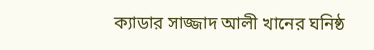ক্যাডার সাজ্জাদ আলী খানের ঘনিষ্ঠ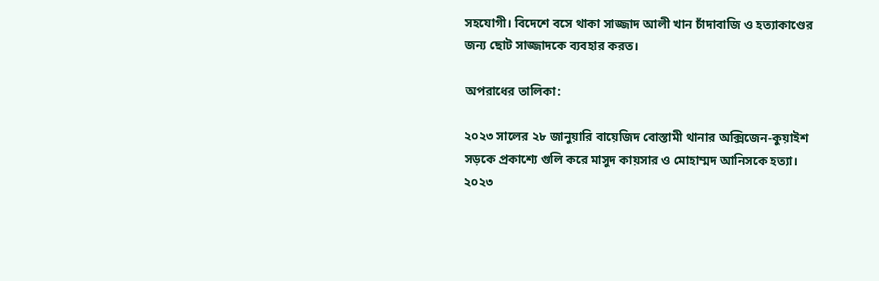সহযোগী। বিদেশে বসে থাকা সাজ্জাদ আলী খান চাঁদাবাজি ও হত্যাকাণ্ডের জন্য ছোট সাজ্জাদকে ব্যবহার করত।

অপরাধের তালিকা:

২০২৩ সালের ২৮ জানুয়ারি বায়েজিদ বোস্তামী থানার অক্সিজেন-কুয়াইশ সড়কে প্রকাশ্যে গুলি করে মাসুদ কায়সার ও মোহাম্মদ আনিসকে হত্যা। ২০২৩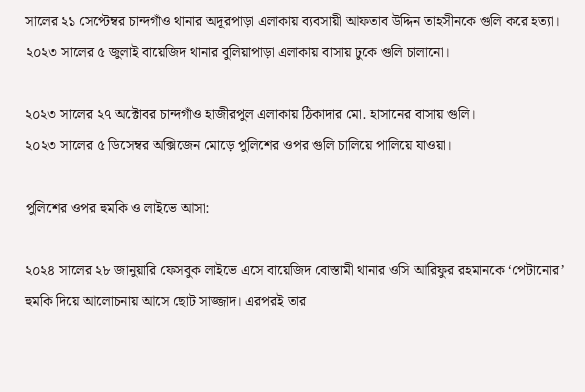সালের ২১ সেপ্টেম্বর চান্দগাঁও থানার অদূরপাড়া এলাকায় ব্যবসায়ী আফতাব উদ্দিন তাহসীনকে গুলি করে হত্যা। ২০২৩ সালের ৫ জুলাই বায়েজিদ থানার বুলিয়াপাড়া এলাকায় বাসায় ঢুকে গুলি চালানো।

২০২৩ সালের ২৭ অক্টোবর চান্দগাঁও হাজীরপুল এলাকায় ঠিকাদার মো. হাসানের বাসায় গুলি।
২০২৩ সালের ৫ ডিসেম্বর অক্সিজেন মোড়ে পুলিশের ওপর গুলি চালিয়ে পালিয়ে যাওয়া।

পুলিশের ওপর হুমকি ও লাইভে আসা:

২০২৪ সালের ২৮ জানুয়ারি ফেসবুক লাইভে এসে বায়েজিদ বোস্তামী থানার ওসি আরিফুর রহমানকে ‘পেটানোর’ হুমকি দিয়ে আলোচনায় আসে ছোট সাজ্জাদ। এরপরই তার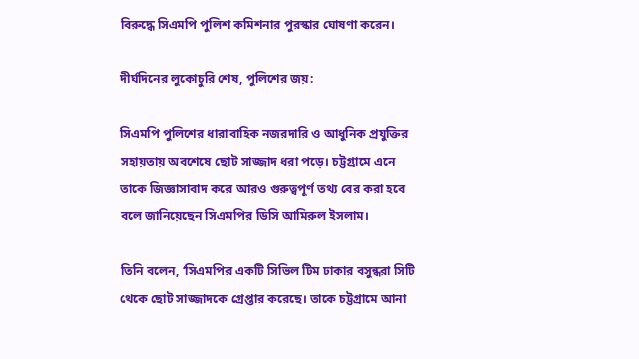বিরুদ্ধে সিএমপি পুলিশ কমিশনার পুরস্কার ঘোষণা করেন।

দীর্ঘদিনের লুকোচুরি শেষ, পুলিশের জয়:

সিএমপি পুলিশের ধারাবাহিক নজরদারি ও আধুনিক প্রযুক্তির সহায়তায় অবশেষে ছোট সাজ্জাদ ধরা পড়ে। চট্টগ্রামে এনে তাকে জিজ্ঞাসাবাদ করে আরও গুরুত্বপূর্ণ তথ্য বের করা হবে বলে জানিয়েছেন সিএমপির ডিসি আমিরুল ইসলাম।

তিনি বলেন, ‘সিএমপির একটি সিভিল টিম ঢাকার বসুন্ধরা সিটি থেকে ছোট সাজ্জাদকে গ্রেপ্তার করেছে। তাকে চট্টগ্রামে আনা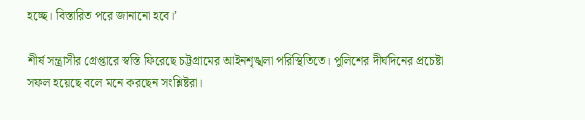হচ্ছে। বিস্তারিত পরে জানানো হবে।’

শীর্ষ সন্ত্রাসীর গ্রেপ্তারে স্বস্তি ফিরেছে চট্টগ্রামের আইনশৃঙ্খলা পরিস্থিতিতে। পুলিশের দীর্ঘদিনের প্রচেষ্টা সফল হয়েছে বলে মনে করছেন সংশ্লিষ্টরা।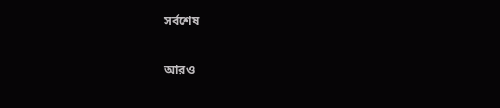সর্বশেষ

আরও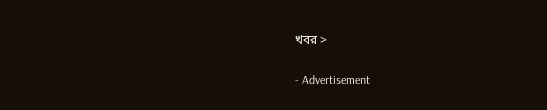খবর >

- Advertisement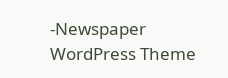-Newspaper WordPress Theme